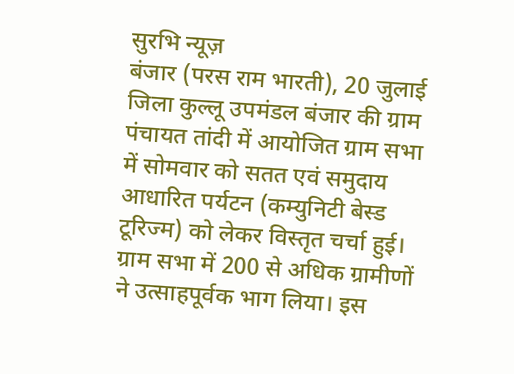सुरभि न्यूज़
बंजार (परस राम भारती), 20 जुलाई
जिला कुल्लू उपमंडल बंजार की ग्राम पंचायत तांदी में आयोजित ग्राम सभा में सोमवार को सतत एवं समुदाय आधारित पर्यटन (कम्युनिटी बेस्ड टूरिज्म) को लेकर विस्तृत चर्चा हुई। ग्राम सभा में 200 से अधिक ग्रामीणों ने उत्साहपूर्वक भाग लिया। इस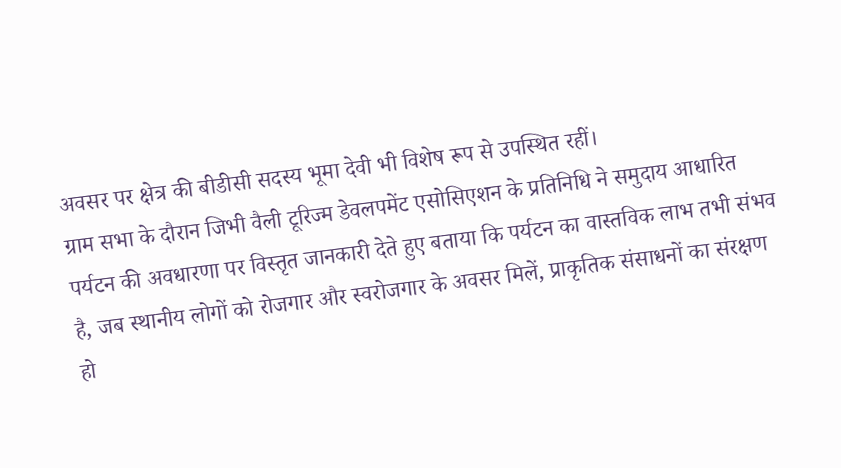अवसर पर क्षेत्र की बीडीसी सदस्य भूमा देवी भी विशेष रूप से उपस्थित रहीं।
ग्राम सभा के दौरान जिभी वैली टूरिज्म डेवलपमेंट एसोसिएशन के प्रतिनिधि ने समुदाय आधारित पर्यटन की अवधारणा पर विस्तृत जानकारी देते हुए बताया कि पर्यटन का वास्तविक लाभ तभी संभव है, जब स्थानीय लोगों को रोजगार और स्वरोजगार के अवसर मिलें, प्राकृतिक संसाधनों का संरक्षण हो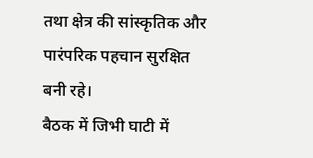तथा क्षेत्र की सांस्कृतिक और पारंपरिक पहचान सुरक्षित बनी रहे।
बैठक में जिभी घाटी में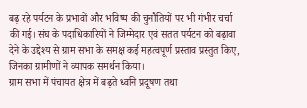बढ़ रहे पर्यटन के प्रभावों और भविष्य की चुनौतियों पर भी गंभीर चर्चा की गई। संघ के पदाधिकारियों ने जिम्मेदार एवं सतत पर्यटन को बढ़ावा देने के उद्देश्य से ग्राम सभा के समक्ष कई महत्वपूर्ण प्रस्ताव प्रस्तुत किए, जिनका ग्रामीणों ने व्यापक समर्थन किया।
ग्राम सभा में पंचायत क्षेत्र में बढ़ते ध्वनि प्रदूषण तथा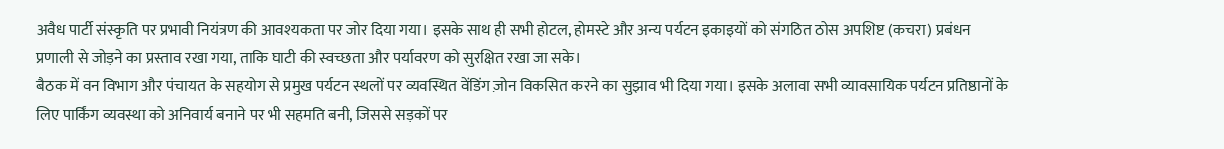अवैध पार्टी संस्कृति पर प्रभावी नियंत्रण की आवश्यकता पर जोर दिया गया। इसके साथ ही सभी होटल, होमस्टे और अन्य पर्यटन इकाइयों को संगठित ठोस अपशिष्ट (कचरा) प्रबंधन प्रणाली से जोड़ने का प्रस्ताव रखा गया, ताकि घाटी की स्वच्छता और पर्यावरण को सुरक्षित रखा जा सके।
बैठक में वन विभाग और पंचायत के सहयोग से प्रमुख पर्यटन स्थलों पर व्यवस्थित वेंडिंग ज़ोन विकसित करने का सुझाव भी दिया गया। इसके अलावा सभी व्यावसायिक पर्यटन प्रतिष्ठानों के लिए पार्किंग व्यवस्था को अनिवार्य बनाने पर भी सहमति बनी, जिससे सड़कों पर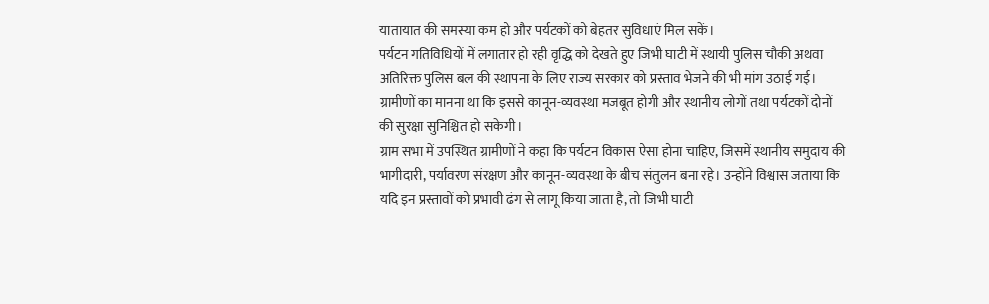यातायात की समस्या कम हो और पर्यटकों को बेहतर सुविधाएं मिल सकें।
पर्यटन गतिविधियों में लगातार हो रही वृद्धि को देखते हुए जिभी घाटी में स्थायी पुलिस चौकी अथवा अतिरिक्त पुलिस बल की स्थापना के लिए राज्य सरकार को प्रस्ताव भेजने की भी मांग उठाई गई। ग्रामीणों का मानना था कि इससे कानून-व्यवस्था मजबूत होगी और स्थानीय लोगों तथा पर्यटकों दोनों की सुरक्षा सुनिश्चित हो सकेगी।
ग्राम सभा में उपस्थित ग्रामीणों ने कहा कि पर्यटन विकास ऐसा होना चाहिए, जिसमें स्थानीय समुदाय की भागीदारी, पर्यावरण संरक्षण और कानून-व्यवस्था के बीच संतुलन बना रहे। उन्होंने विश्वास जताया कि यदि इन प्रस्तावों को प्रभावी ढंग से लागू किया जाता है, तो जिभी घाटी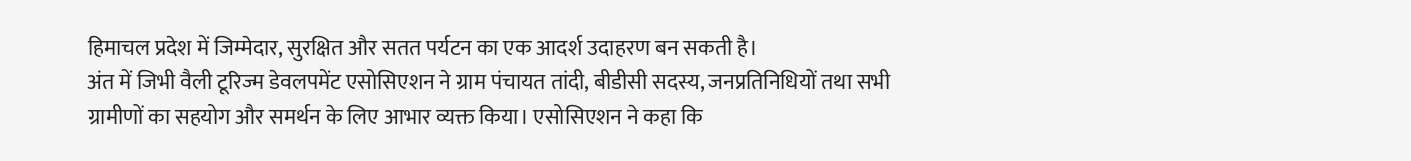हिमाचल प्रदेश में जिम्मेदार, सुरक्षित और सतत पर्यटन का एक आदर्श उदाहरण बन सकती है।
अंत में जिभी वैली टूरिज्म डेवलपमेंट एसोसिएशन ने ग्राम पंचायत तांदी, बीडीसी सदस्य, जनप्रतिनिधियों तथा सभी ग्रामीणों का सहयोग और समर्थन के लिए आभार व्यक्त किया। एसोसिएशन ने कहा कि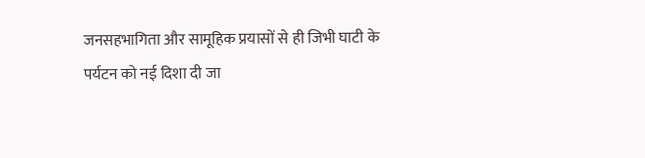जनसहभागिता और सामूहिक प्रयासों से ही जिभी घाटी के पर्यटन को नई दिशा दी जा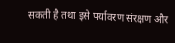सकती है तथा इसे पर्यावरण संरक्षण और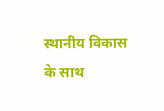स्थानीय विकास के साथ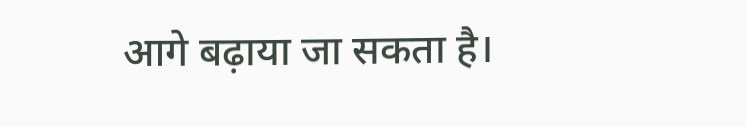आगे बढ़ाया जा सकता है।